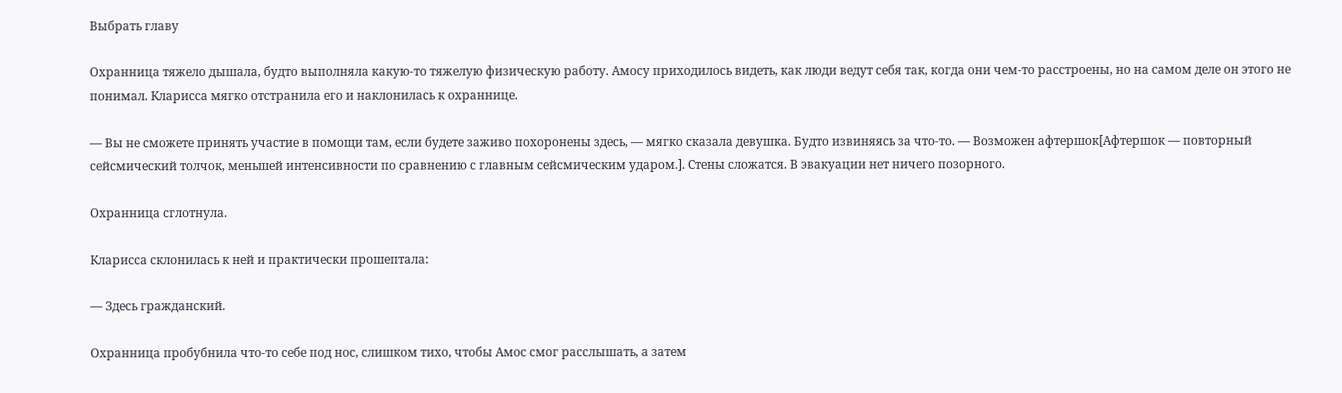Выбрать главу

Охранница тяжело дышала, будто выполняла какую-то тяжелую физическую работу. Амосу приходилось видеть, как люди ведут себя так, когда они чем-то расстроены, но на самом деле он этого не понимал. Кларисса мягко отстранила его и наклонилась к охраннице.

— Вы не сможете принять участие в помощи там, если будете заживо похоронены здесь, — мягко сказала девушка. Будто извиняясь за что-то. — Возможен афтершок[Афтершок — повторный сейсмический толчок, меньшей интенсивности по сравнению с главным сейсмическим ударом.]. Стены сложатся. В эвакуации нет ничего позорного.

Охранница сглотнула.

Кларисса склонилась к ней и практически прошептала:

— Здесь гражданский.

Охранница пробубнила что-то себе под нос, слишком тихо, чтобы Амос смог расслышать, а затем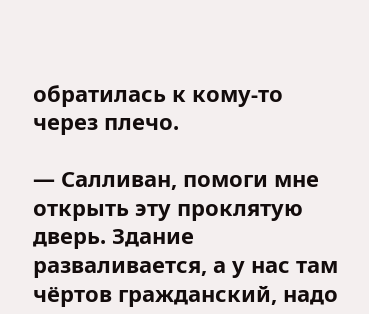обратилась к кому-то через плечо.

— Салливан, помоги мне открыть эту проклятую дверь. Здание разваливается, а у нас там чёртов гражданский, надо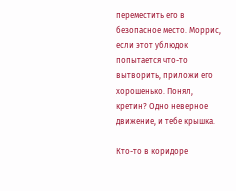переместить его в безопасное место. Моррис, если этот ублюдок попытается что-то вытворить, приложи его хорошенько. Понял, кретин? Одно неверное движение, и тебе крышка.

Кто-то в коридоре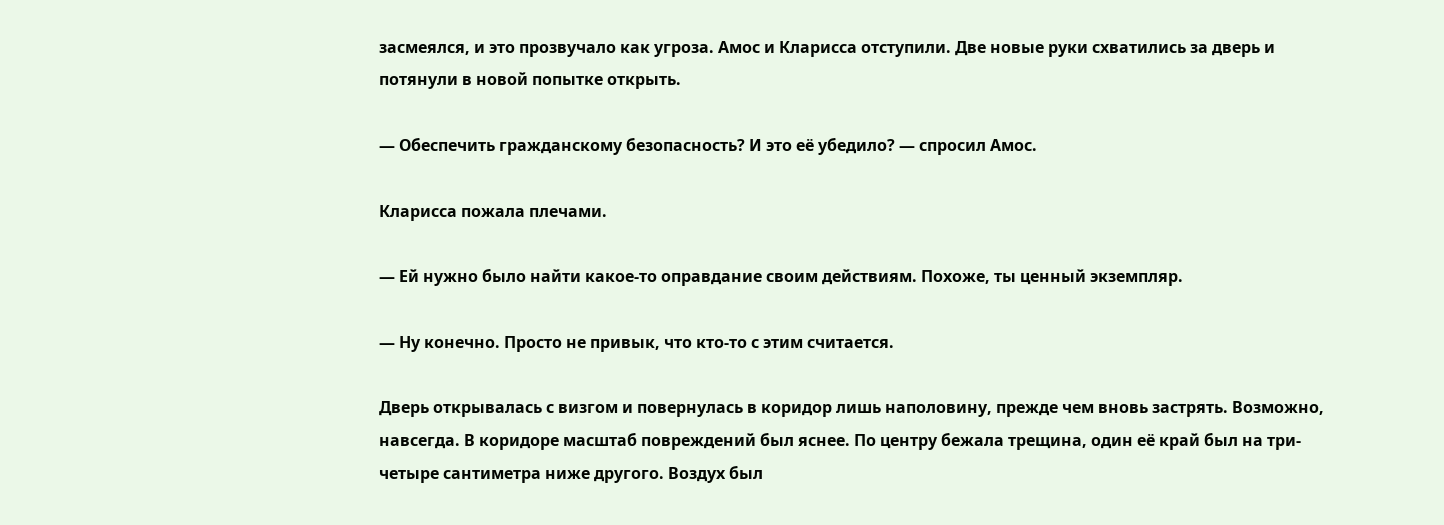засмеялся, и это прозвучало как угроза. Амос и Кларисса отступили. Две новые руки схватились за дверь и потянули в новой попытке открыть.

— Обеспечить гражданскому безопасность? И это её убедило? — спросил Амос.

Кларисса пожала плечами.

— Ей нужно было найти какое-то оправдание своим действиям. Похоже, ты ценный экземпляр.

— Ну конечно. Просто не привык, что кто-то с этим считается.

Дверь открывалась с визгом и повернулась в коридор лишь наполовину, прежде чем вновь застрять. Возможно, навсегда. В коридоре масштаб повреждений был яснее. По центру бежала трещина, один её край был на три-четыре сантиметра ниже другого. Воздух был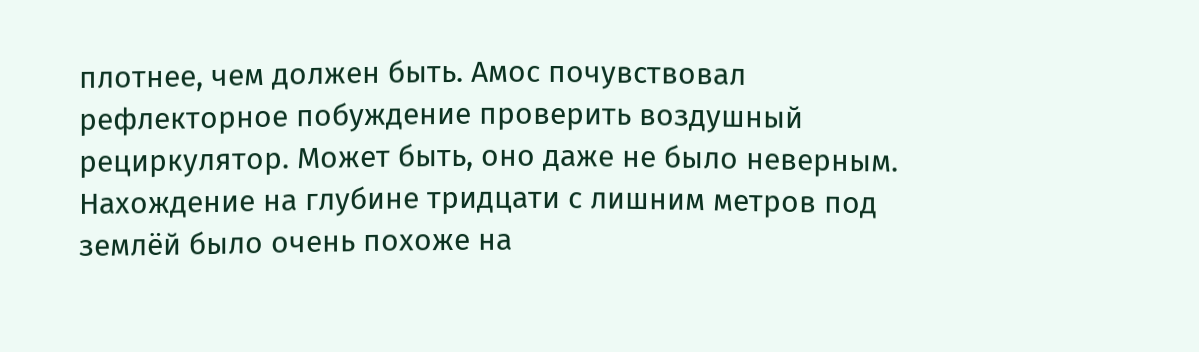плотнее, чем должен быть. Амос почувствовал рефлекторное побуждение проверить воздушный рециркулятор. Может быть, оно даже не было неверным. Нахождение на глубине тридцати с лишним метров под землёй было очень похоже на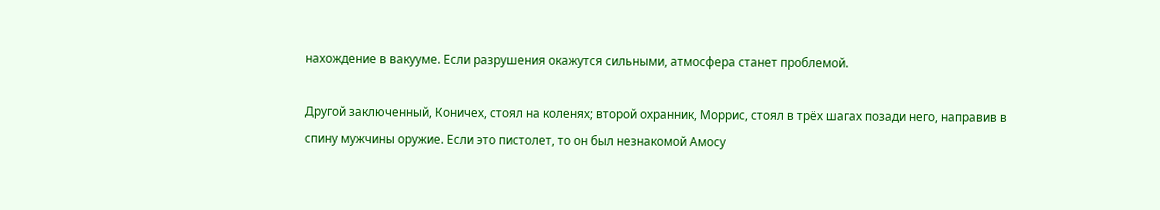нахождение в вакууме. Если разрушения окажутся сильными, атмосфера станет проблемой.

Другой заключенный, Коничех, стоял на коленях; второй охранник, Моррис, стоял в трёх шагах позади него, направив в спину мужчины оружие. Если это пистолет, то он был незнакомой Амосу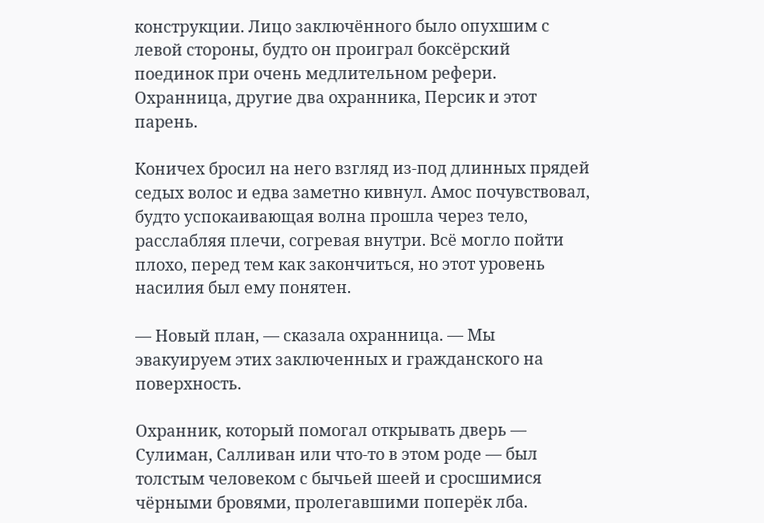конструкции. Лицо заключённого было опухшим с левой стороны, будто он проиграл боксёрский поединок при очень медлительном рефери. Охранница, другие два охранника, Персик и этот парень.

Коничех бросил на него взгляд из-под длинных прядей седых волос и едва заметно кивнул. Амос почувствовал, будто успокаивающая волна прошла через тело, расслабляя плечи, согревая внутри. Всё могло пойти плохо, перед тем как закончиться, но этот уровень насилия был ему понятен.

— Новый план, — сказала охранница. — Мы эвакуируем этих заключенных и гражданского на поверхность.

Охранник, который помогал открывать дверь — Сулиман, Салливан или что-то в этом роде — был толстым человеком с бычьей шеей и сросшимися чёрными бровями, пролегавшими поперёк лба.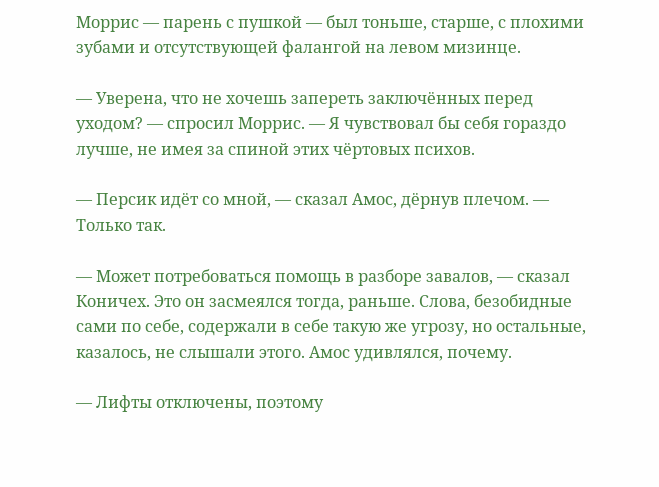Моррис — парень с пушкой — был тоньше, старше, с плохими зубами и отсутствующей фалангой на левом мизинце.

— Уверена, что не хочешь запереть заключённых перед уходом? — спросил Моррис. — Я чувствовал бы себя гораздо лучше, не имея за спиной этих чёртовых психов.

— Персик идёт со мной, — сказал Амос, дёрнув плечом. — Только так.

— Может потребоваться помощь в разборе завалов, — сказал Коничех. Это он засмеялся тогда, раньше. Слова, безобидные сами по себе, содержали в себе такую же угрозу, но остальные, казалось, не слышали этого. Амос удивлялся, почему.

— Лифты отключены, поэтому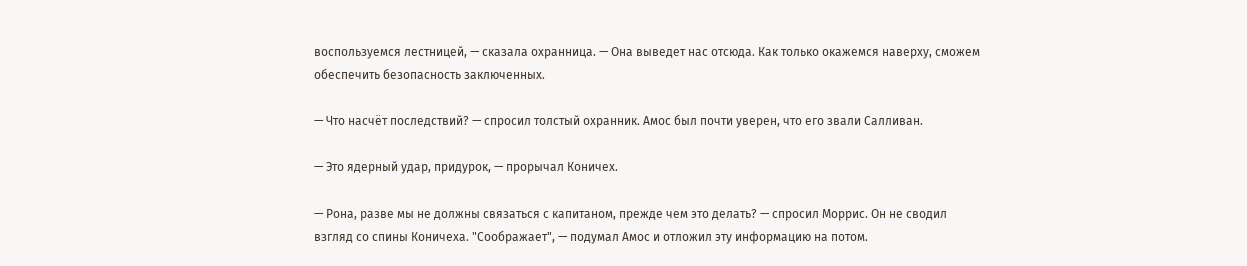воспользуемся лестницей, — сказала охранница. — Она выведет нас отсюда. Как только окажемся наверху, сможем обеспечить безопасность заключенных.

— Что насчёт последствий? — спросил толстый охранник. Амос был почти уверен, что его звали Салливан.

— Это ядерный удар, придурок, — прорычал Коничех.

— Рона, разве мы не должны связаться с капитаном, прежде чем это делать? — спросил Моррис. Он не сводил взгляд со спины Коничеха. "Соображает", — подумал Амос и отложил эту информацию на потом.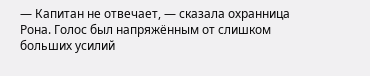— Капитан не отвечает, — сказала охранница Рона. Голос был напряжённым от слишком больших усилий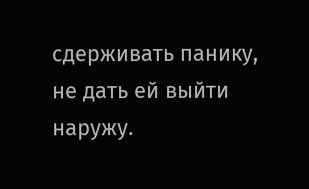сдерживать панику, не дать ей выйти наружу.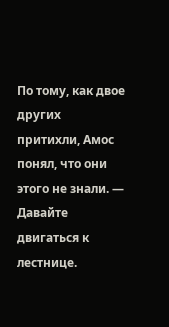По тому, как двое других притихли, Амос понял, что они этого не знали. — Давайте двигаться к лестнице.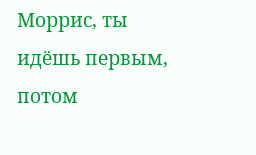Моррис, ты идёшь первым, потом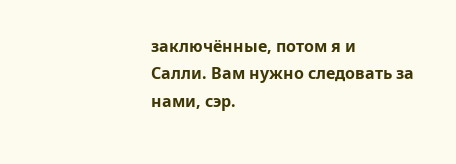заключённые, потом я и Салли. Вам нужно следовать за нами, сэр.